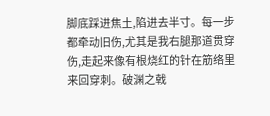脚底踩进焦土,陷进去半寸。每一步都牵动旧伤,尤其是我右腿那道贯穿伤,走起来像有根烧红的针在筋络里来回穿刺。破渊之戟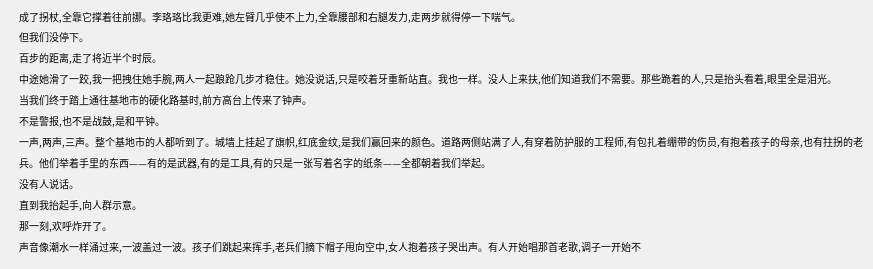成了拐杖,全靠它撑着往前挪。李珞珞比我更难,她左臂几乎使不上力,全靠腰部和右腿发力,走两步就得停一下喘气。
但我们没停下。
百步的距离,走了将近半个时辰。
中途她滑了一跤,我一把拽住她手腕,两人一起踉跄几步才稳住。她没说话,只是咬着牙重新站直。我也一样。没人上来扶,他们知道我们不需要。那些跪着的人,只是抬头看着,眼里全是泪光。
当我们终于踏上通往基地市的硬化路基时,前方高台上传来了钟声。
不是警报,也不是战鼓,是和平钟。
一声,两声,三声。整个基地市的人都听到了。城墙上挂起了旗帜,红底金纹,是我们赢回来的颜色。道路两侧站满了人,有穿着防护服的工程师,有包扎着绷带的伤员,有抱着孩子的母亲,也有拄拐的老兵。他们举着手里的东西——有的是武器,有的是工具,有的只是一张写着名字的纸条——全都朝着我们举起。
没有人说话。
直到我抬起手,向人群示意。
那一刻,欢呼炸开了。
声音像潮水一样涌过来,一波盖过一波。孩子们跳起来挥手,老兵们摘下帽子甩向空中,女人抱着孩子哭出声。有人开始唱那首老歌,调子一开始不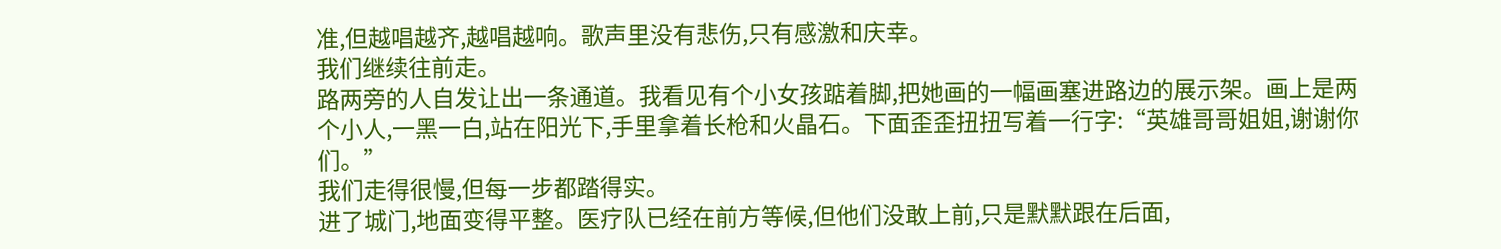准,但越唱越齐,越唱越响。歌声里没有悲伤,只有感激和庆幸。
我们继续往前走。
路两旁的人自发让出一条通道。我看见有个小女孩踮着脚,把她画的一幅画塞进路边的展示架。画上是两个小人,一黑一白,站在阳光下,手里拿着长枪和火晶石。下面歪歪扭扭写着一行字:“英雄哥哥姐姐,谢谢你们。”
我们走得很慢,但每一步都踏得实。
进了城门,地面变得平整。医疗队已经在前方等候,但他们没敢上前,只是默默跟在后面,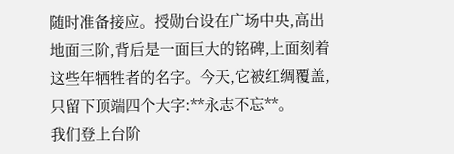随时准备接应。授勋台设在广场中央,高出地面三阶,背后是一面巨大的铭碑,上面刻着这些年牺牲者的名字。今天,它被红绸覆盖,只留下顶端四个大字:**永志不忘**。
我们登上台阶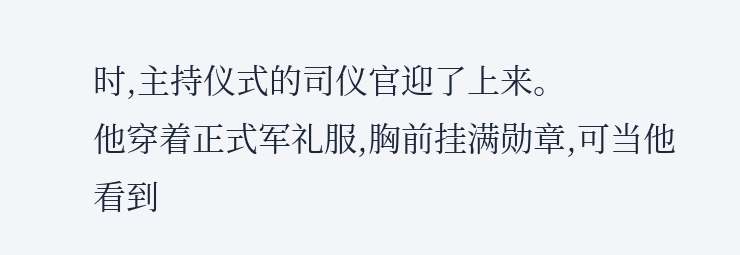时,主持仪式的司仪官迎了上来。
他穿着正式军礼服,胸前挂满勋章,可当他看到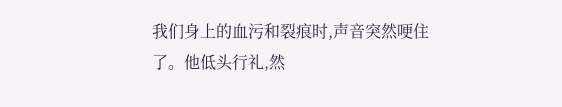我们身上的血污和裂痕时,声音突然哽住了。他低头行礼,然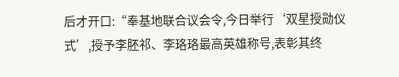后才开口:“奉基地联合议会令,今日举行‘双星授勋仪式’,授予李胚祁、李珞珞最高英雄称号,表彰其终